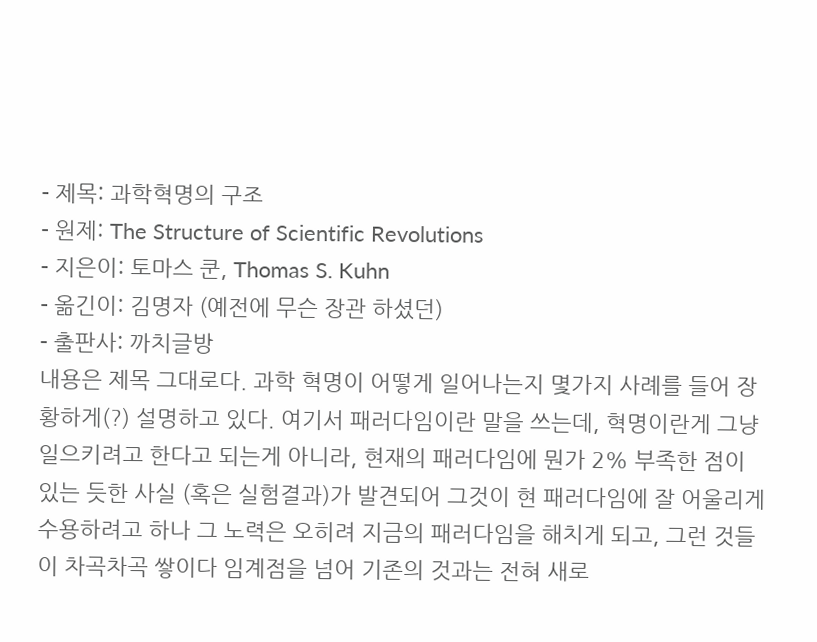- 제목: 과학혁명의 구조
- 원제: The Structure of Scientific Revolutions
- 지은이: 토마스 쿤, Thomas S. Kuhn
- 옮긴이: 김명자 (예전에 무슨 장관 하셨던)
- 출판사: 까치글방
내용은 제목 그대로다. 과학 혁명이 어떻게 일어나는지 몇가지 사례를 들어 장황하게(?) 설명하고 있다. 여기서 패러다임이란 말을 쓰는데, 혁명이란게 그냥 일으키려고 한다고 되는게 아니라, 현재의 패러다임에 뭔가 2% 부족한 점이 있는 듯한 사실 (혹은 실험결과)가 발견되어 그것이 현 패러다임에 잘 어울리게 수용하려고 하나 그 노력은 오히려 지금의 패러다임을 해치게 되고, 그런 것들이 차곡차곡 쌓이다 임계점을 넘어 기존의 것과는 전혀 새로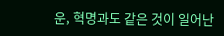운, 혁명과도 같은 것이 일어난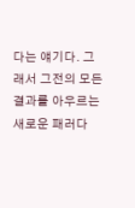다는 얘기다. 그래서 그전의 모든 결과를 아우르는 새로운 패러다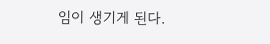임이 생기게 된다.